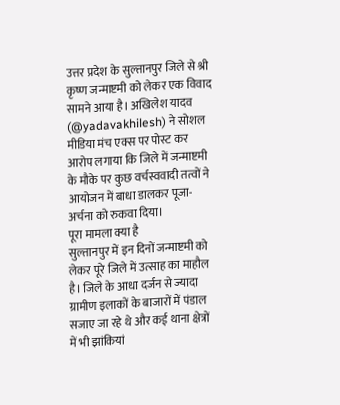उत्तर प्रदेश के सुल्तानपुर जिले से श्री कृष्ण जन्माष्टमी को लेकर एक विवाद सामने आया है। अखिलेश यादव (@yadavakhilesh) ने सोशल मीडिया मंच एक्स पर पोस्ट कर आरोप लगाया कि जिले में जन्माष्टमी के मौके पर कुछ वर्चस्ववादी तत्वों ने आयोजन में बाधा डालकर पूजा-अर्चना को रुकवा दिया।
पूरा मामला क्या है
सुल्तानपुर में इन दिनों जन्माष्टमी को लेकर पूरे जिले में उत्साह का माहौल है। जिले के आधा दर्जन से ज्यादा ग्रामीण इलाकों के बाजारों में पंडाल सजाए जा रहे थे और कई थाना क्षेत्रों में भी झांकियां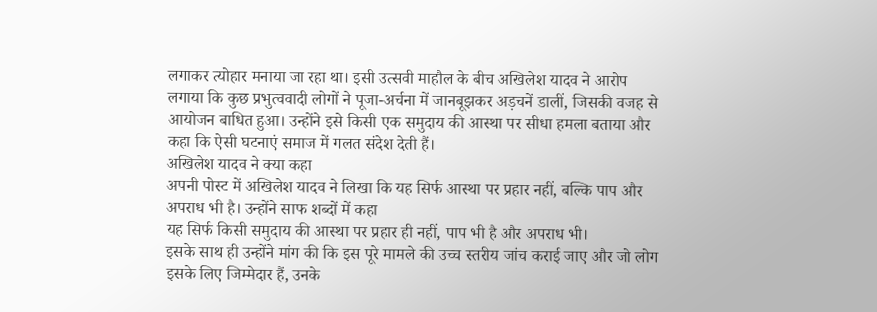लगाकर त्योहार मनाया जा रहा था। इसी उत्सवी माहौल के बीच अखिलेश यादव ने आरोप लगाया कि कुछ प्रभुत्ववादी लोगों ने पूजा-अर्चना में जानबूझकर अड़चनें डालीं, जिसकी वजह से आयोजन बाधित हुआ। उन्होंने इसे किसी एक समुदाय की आस्था पर सीधा हमला बताया और कहा कि ऐसी घटनाएं समाज में गलत संदेश देती हैं।
अखिलेश यादव ने क्या कहा
अपनी पोस्ट में अखिलेश यादव ने लिखा कि यह सिर्फ आस्था पर प्रहार नहीं, बल्कि पाप और अपराध भी है। उन्होंने साफ शब्दों में कहा
यह सिर्फ किसी समुदाय की आस्था पर प्रहार ही नहीं, पाप भी है और अपराध भी।
इसके साथ ही उन्होंने मांग की कि इस पूरे मामले की उच्च स्तरीय जांच कराई जाए और जो लोग इसके लिए जिम्मेदार हैं, उनके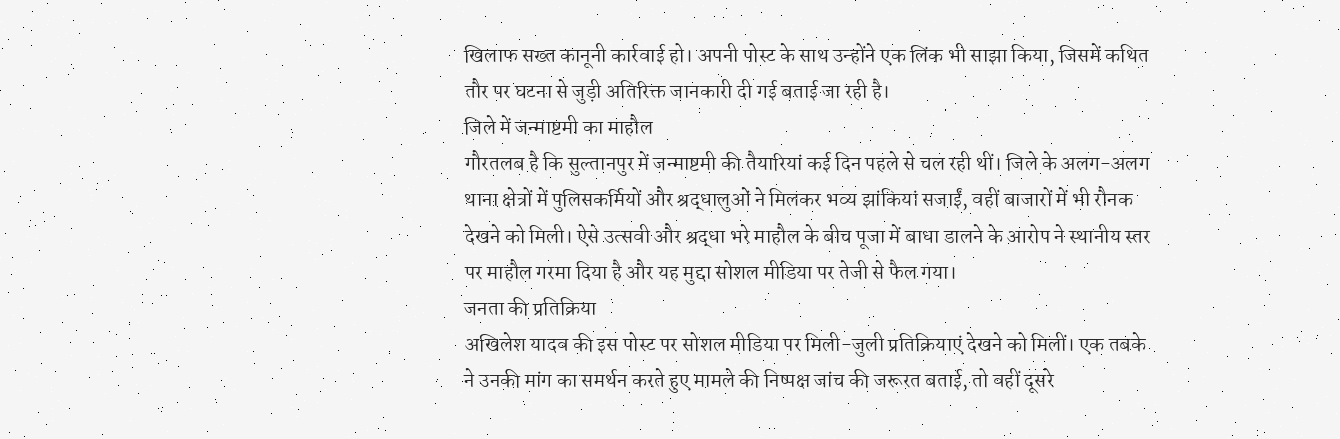खिलाफ सख्त कानूनी कार्रवाई हो। अपनी पोस्ट के साथ उन्होंने एक लिंक भी साझा किया, जिसमें कथित तौर पर घटना से जुड़ी अतिरिक्त जानकारी दी गई बताई जा रही है।
जिले में जन्माष्टमी का माहौल
गौरतलब है कि सुल्तानपुर में जन्माष्टमी की तैयारियां कई दिन पहले से चल रही थीं। जिले के अलग-अलग थाना क्षेत्रों में पुलिसकर्मियों और श्रद्धालुओं ने मिलकर भव्य झांकियां सजाईं, वहीं बाजारों में भी रौनक देखने को मिली। ऐसे उत्सवी और श्रद्धा भरे माहौल के बीच पूजा में बाधा डालने के आरोप ने स्थानीय स्तर पर माहौल गरमा दिया है और यह मुद्दा सोशल मीडिया पर तेजी से फैल गया।
जनता की प्रतिक्रिया
अखिलेश यादव की इस पोस्ट पर सोशल मीडिया पर मिली-जुली प्रतिक्रियाएं देखने को मिलीं। एक तबके ने उनकी मांग का समर्थन करते हुए मामले की निष्पक्ष जांच की जरूरत बताई, तो वहीं दूसरे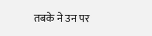तबके ने उन पर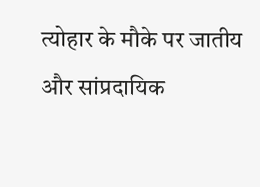त्योहार के मौके पर जातीय और सांप्रदायिक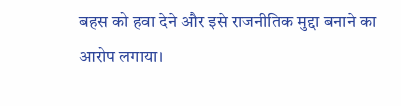बहस को हवा देने और इसे राजनीतिक मुद्दा बनाने का आरोप लगाया।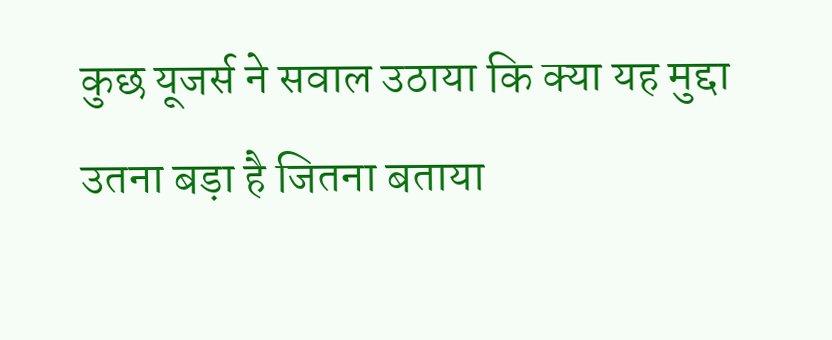कुछ यूजर्स ने सवाल उठाया कि क्या यह मुद्दा उतना बड़ा है जितना बताया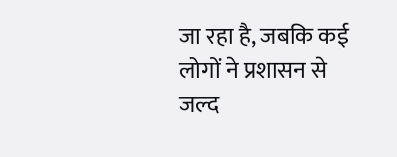जा रहा है, जबकि कई लोगों ने प्रशासन से जल्द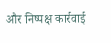और निष्पक्ष कार्रवाई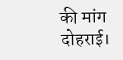की मांग दोहराई।